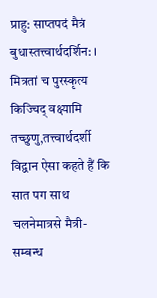प्राहु: साप्तपदं मैत्रं बुधास्तत्त्वार्थदर्शिन: । मित्रतां च पुरस्कृत्य किज्चिद् वक्ष्यामि तच्छुणु,तत्त्वार्थदर्शी विद्वान ऐसा कहते हैं कि सात पग साथ चलनेमात्रसे मैत्री-सम्बन्ध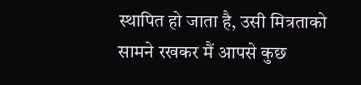स्थापित हो जाता है, उसी मित्रताको सामने रखकर मैं आपसे कुछ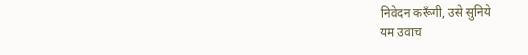निवेदन करूँगी, उसे सुनिये
यम उवाच